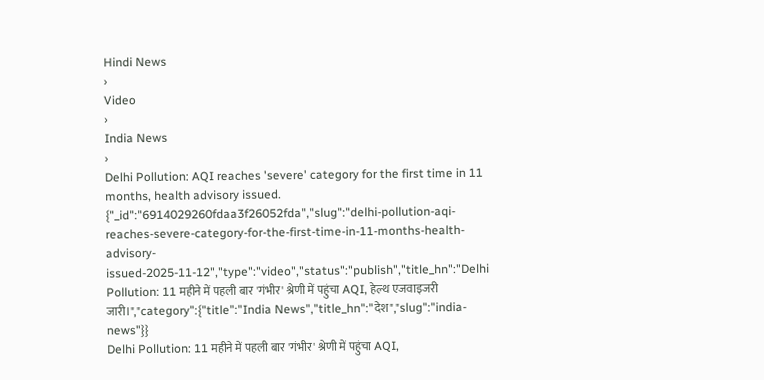Hindi News
›
Video
›
India News
›
Delhi Pollution: AQI reaches 'severe' category for the first time in 11 months, health advisory issued.
{"_id":"6914029260fdaa3f26052fda","slug":"delhi-pollution-aqi-reaches-severe-category-for-the-first-time-in-11-months-health-advisory-issued-2025-11-12","type":"video","status":"publish","title_hn":"Delhi Pollution: 11 महीने में पहली बार 'गंभीर' श्रेणी में पहुंचा AQI, हेल्थ एजवाइजरी जारी।","category":{"title":"India News","title_hn":"देश","slug":"india-news"}}
Delhi Pollution: 11 महीने में पहली बार 'गंभीर' श्रेणी में पहुंचा AQI,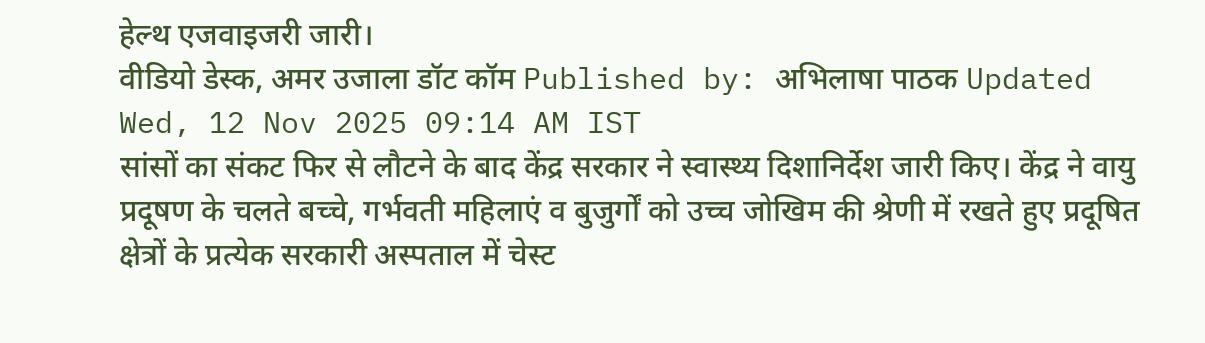हेल्थ एजवाइजरी जारी।
वीडियो डेस्क, अमर उजाला डॉट कॉम Published by: अभिलाषा पाठक Updated Wed, 12 Nov 2025 09:14 AM IST
सांसों का संकट फिर से लौटने के बाद केंद्र सरकार ने स्वास्थ्य दिशानिर्देश जारी किए। केंद्र ने वायु प्रदूषण के चलते बच्चे, गर्भवती महिलाएं व बुजुर्गों को उच्च जोखिम की श्रेणी में रखते हुए प्रदूषित क्षेत्रों के प्रत्येक सरकारी अस्पताल में चेस्ट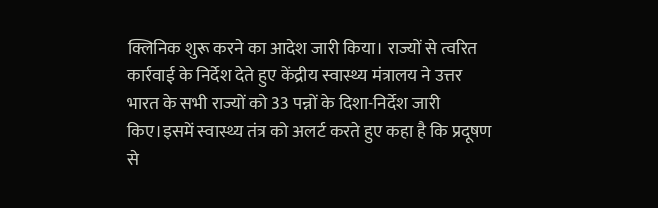क्लिनिक शुरू करने का आदेश जारी किया। राज्यों से त्वरित कार्रवाई के निर्देश देते हुए केंद्रीय स्वास्थ्य मंत्रालय ने उत्तर भारत के सभी राज्यों को 33 पन्नों के दिशा-निर्देश जारी किए।इसमें स्वास्थ्य तंत्र को अलर्ट करते हुए कहा है कि प्रदूषण से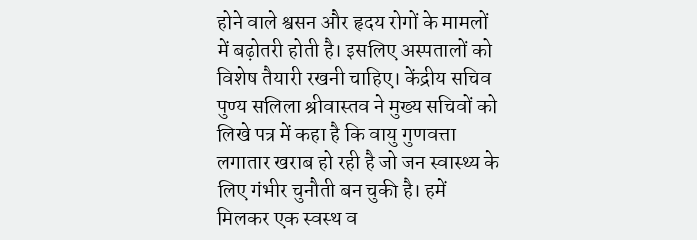होने वाले श्वसन और हृदय रोगों के मामलों में बढ़ोतरी होती है। इसलिए अस्पतालों को विशेष तैयारी रखनी चाहिए। केंद्रीय सचिव पुण्य सलिला श्रीवास्तव ने मुख्य सचिवों को लिखे पत्र में कहा है कि वायु गुणवत्ता लगातार खराब हो रही है जो जन स्वास्थ्य के लिए गंभीर चुनौती बन चुकी है। हमें मिलकर एक स्वस्थ व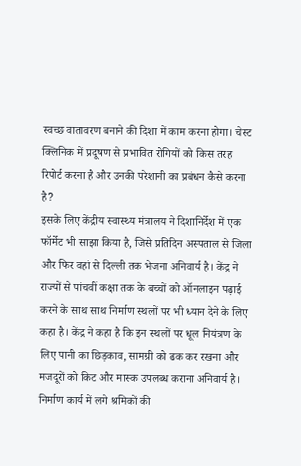स्वच्छ वातावरण बनाने की दिशा में काम करना होगा। चेस्ट क्लिनिक में प्रदूषण से प्रभावित रोगियों को किस तरह रिपोर्ट करना है और उनकी परेशानी का प्रबंधन कैसे करना है?
इसके लिए केंद्रीय स्वास्थ्य मंत्रालय ने दिशानिर्देश में एक फॉर्मेट भी साझा किया है, जिसे प्रतिदिन अस्पताल से जिला और फिर वहां से दिल्ली तक भेजना अनिवार्य है। केंद्र ने राज्यों से पांचवीं कक्षा तक के बच्चों को ऑनलाइन पढ़ाई करने के साथ साथ निर्माण स्थलों पर भी ध्यान देने के लिए कहा है। केंद्र ने कहा है कि इन स्थलों पर धूल नियंत्रण के लिए पानी का छिड़काव, सामग्री को ढक कर रखना और मजदूरों को किट और मास्क उपलब्ध कराना अनिवार्य है। निर्माण कार्य में लगे श्रमिकों की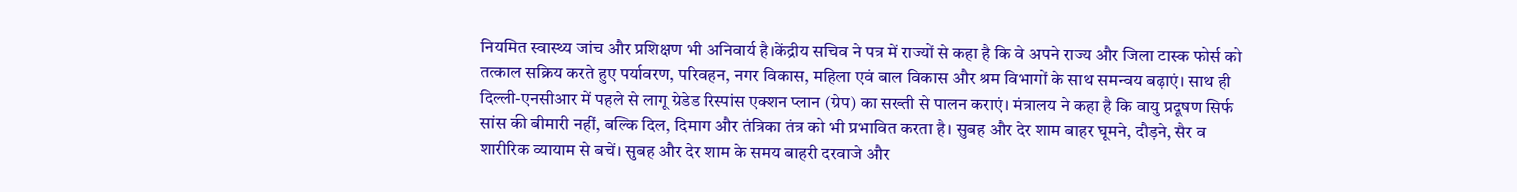नियमित स्वास्थ्य जांच और प्रशिक्षण भी अनिवार्य है।केंद्रीय सचिव ने पत्र में राज्यों से कहा है कि वे अपने राज्य और जिला टास्क फोर्स को तत्काल सक्रिय करते हुए पर्यावरण, परिवहन, नगर विकास, महिला एवं बाल विकास और श्रम विभागों के साथ समन्वय बढ़ाएं। साथ ही दिल्ली-एनसीआर में पहले से लागू ग्रेडेड रिस्पांस एक्शन प्लान (ग्रेप) का सख्ती से पालन कराएं। मंत्रालय ने कहा है कि वायु प्रदूषण सिर्फ सांस की बीमारी नहीं, बल्कि दिल, दिमाग और तंत्रिका तंत्र को भी प्रभावित करता है। सुबह और देर शाम बाहर घूमने, दौड़ने, सैर व शारीरिक व्यायाम से बचें। सुबह और देर शाम के समय बाहरी दरवाजे और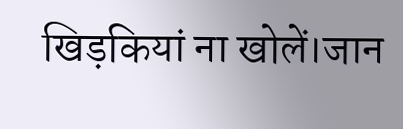खिड़कियां ना खोलें।जान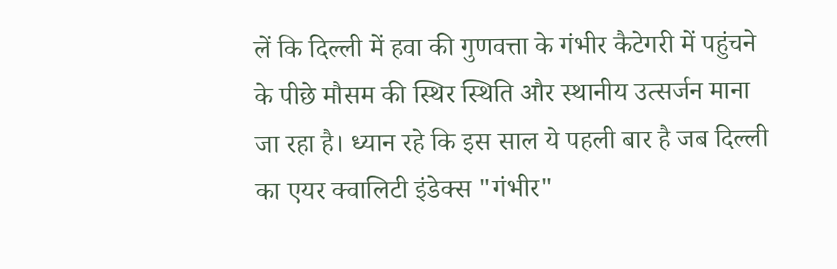लें कि दिल्ली में हवा की गुणवत्ता के गंभीर कैटेगरी में पहुंचने के पीछे मौसम की स्थिर स्थिति और स्थानीय उत्सर्जन माना जा रहा है। ध्यान रहे कि इस साल ये पहली बार है जब दिल्ली का एयर क्वालिटी इंडेक्स "गंभीर"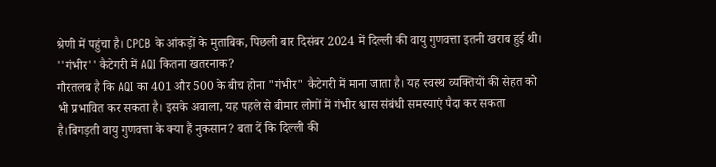श्रेणी में पहुंचा है। CPCB के आंकड़ों के मुताबिक, पिछली बार दिसंबर 2024 में दिल्ली की वायु गुणवत्ता इतनी खराब हुई थी।
''गंभीर'' कैटेगरी में AQI कितना खतरनाक?
गौरतलब है कि AQI का 401 और 500 के बीच होना "गंभीर" कैटेगरी में माना जाता है। यह स्वस्थ व्यक्तियों की सेहत को भी प्रभावित कर सकता है। इसके अवाला, यह पहले से बीमार लोगों में गंभीर श्वास संबंधी समस्याएं पैदा कर सकता है।बिगड़ती वायु गुणवत्ता के क्या हैं नुकसान? बता दें कि दिल्ली की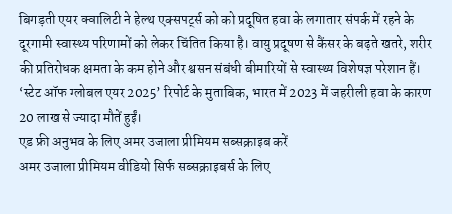बिगड़ती एयर क्वालिटी ने हेल्थ एक्सपर्ट्स को को प्रदूषित हवा के लगातार संपर्क में रहने के दूरगामी स्वास्थ्य परिणामों को लेकर चिंतित किया है। वायु प्रदूषण से कैंसर के बढ़ते खतरे, शरीर की प्रतिरोधक क्षमता के कम होने और श्वसन संबंधी बीमारियों से स्वास्थ्य विशेषज्ञ परेशान हैं। ‘स्टेट ऑफ ग्लोबल एयर 2025’ रिपोर्ट के मुताबिक, भारत में 2023 में जहरीली हवा के कारण 20 लाख से ज्यादा मौतें हुईं।
एड फ्री अनुभव के लिए अमर उजाला प्रीमियम सब्सक्राइब करें
अमर उजाला प्रीमियम वीडियो सिर्फ सब्सक्राइबर्स के लिए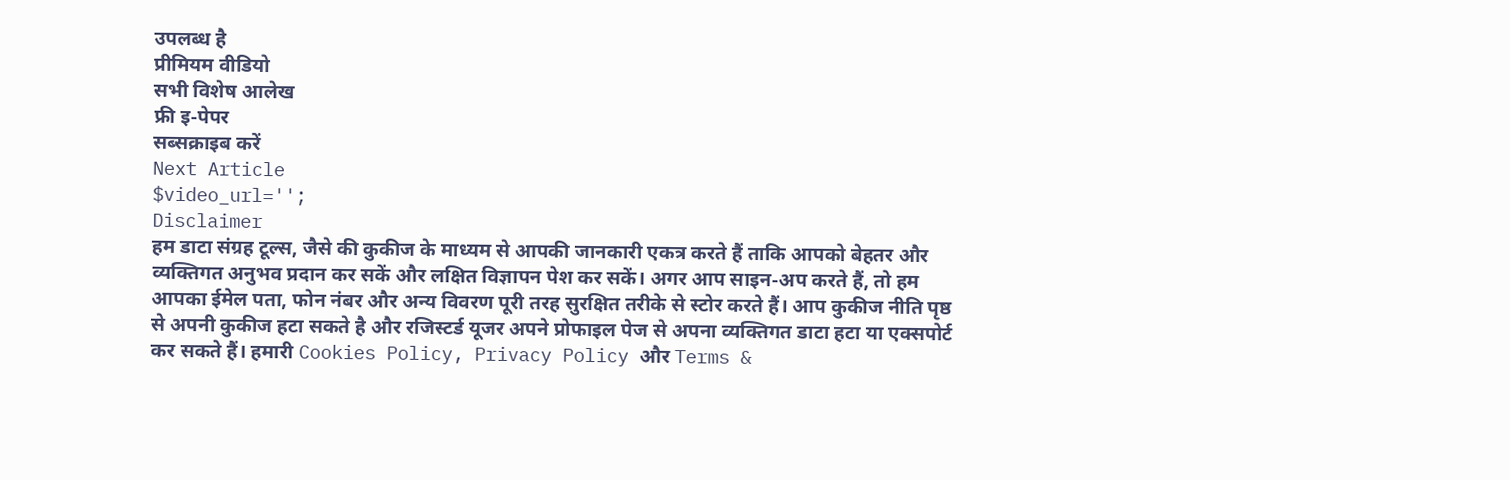उपलब्ध है
प्रीमियम वीडियो
सभी विशेष आलेख
फ्री इ-पेपर
सब्सक्राइब करें
Next Article
$video_url='';
Disclaimer
हम डाटा संग्रह टूल्स, जैसे की कुकीज के माध्यम से आपकी जानकारी एकत्र करते हैं ताकि आपको बेहतर और व्यक्तिगत अनुभव प्रदान कर सकें और लक्षित विज्ञापन पेश कर सकें। अगर आप साइन-अप करते हैं, तो हम आपका ईमेल पता, फोन नंबर और अन्य विवरण पूरी तरह सुरक्षित तरीके से स्टोर करते हैं। आप कुकीज नीति पृष्ठ से अपनी कुकीज हटा सकते है और रजिस्टर्ड यूजर अपने प्रोफाइल पेज से अपना व्यक्तिगत डाटा हटा या एक्सपोर्ट कर सकते हैं। हमारी Cookies Policy, Privacy Policy और Terms &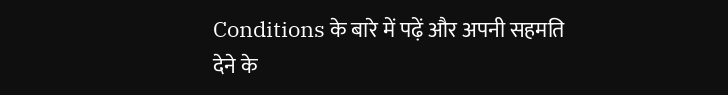Conditions के बारे में पढ़ें और अपनी सहमति देने के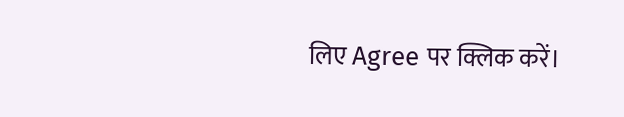लिए Agree पर क्लिक करें।